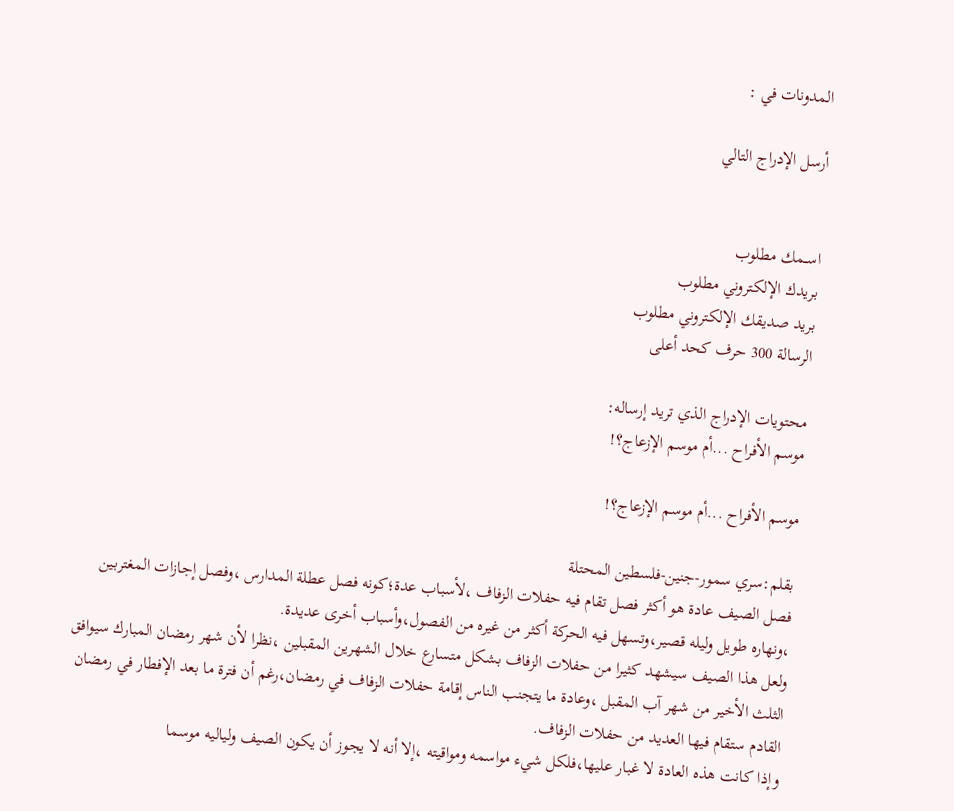المدونات في :

أرسل الإدراج التالي


اســمك مطلوب
بريدك الإلكتروني مطلوب
بريد صديقك الإلكتروني مطلوب
الرسالة 300 حرف كحد أعلى

محتويات الإدراج الذي تريد إرساله:
موسم الأفراح ...أم موسم الإزعاج؟!

موسم الأفراح ...أم موسم الإزعاج؟!

بقلم:سري سمور-جنين-فلسطين المحتلة
فصل الصيف عادة هو أكثر فصل تقام فيه حفلات الزفاف ،لأسباب عدة؛كونه فصل عطلة المدارس ،وفصل إجازات المغتربين ،ونهاره طويل وليله قصير،وتسهل فيه الحركة أكثر من غيره من الفصول،وأسباب أخرى عديدة.
ولعل هذا الصيف سيشهد كثيرا من حفلات الزفاف بشكل متسارع خلال الشهرين المقبلين ،نظرا لأن شهر رمضان المبارك سيوافق الثلث الأخير من شهر آب المقبل ،وعادة ما يتجنب الناس إقامة حفلات الزفاف في رمضان،رغم أن فترة ما بعد الإفطار في رمضان القادم ستقام فيها العديد من حفلات الزفاف.
وإذا كانت هذه العادة لا غبار عليها،فلكل شيء مواسمه ومواقيته ،إلا أنه لا يجوز أن يكون الصيف ولياليه موسما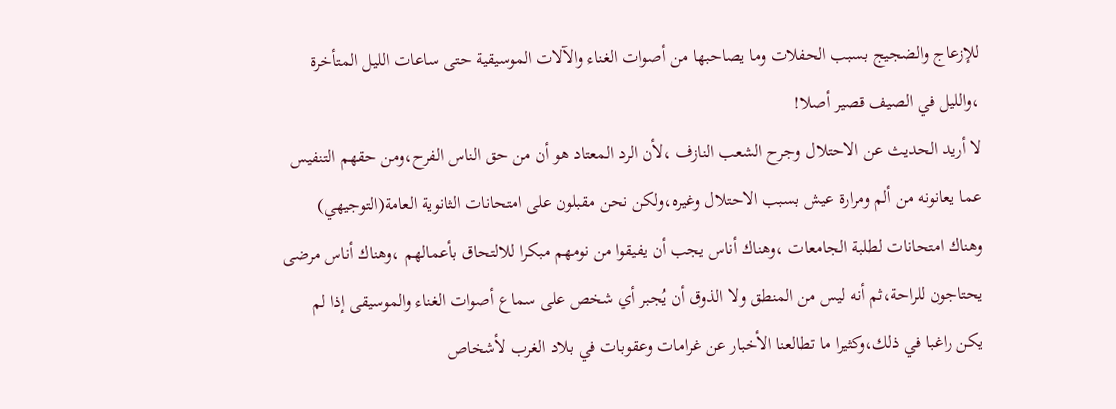للإزعاج والضجيج بسبب الحفلات وما يصاحبها من أصوات الغناء والآلات الموسيقية حتى ساعات الليل المتأخرة ،والليل في الصيف قصير أصلا!
لا أريد الحديث عن الاحتلال وجرح الشعب النازف ،لأن الرد المعتاد هو أن من حق الناس الفرح،ومن حقهم التنفيس عما يعانونه من ألم ومرارة عيش بسبب الاحتلال وغيره،ولكن نحن مقبلون على امتحانات الثانوية العامة(التوجيهي) وهناك امتحانات لطلبة الجامعات ،وهناك أناس يجب أن يفيقوا من نومهم مبكرا للالتحاق بأعمالهم ،وهناك أناس مرضى يحتاجون للراحة،ثم أنه ليس من المنطق ولا الذوق أن يُجبر أي شخص على سماع أصوات الغناء والموسيقى إذا لم يكن راغبا في ذلك،وكثيرا ما تطالعنا الأخبار عن غرامات وعقوبات في بلاد الغرب لأشخاص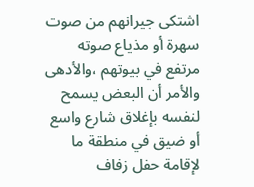اشتكى جيرانهم من صوت سهرة أو مذياع صوته مرتفع في بيوتهم ،والأدهى والأمر أن البعض يسمح لنفسه بإغلاق شارع واسع أو ضيق في منطقة ما لإقامة حفل زفاف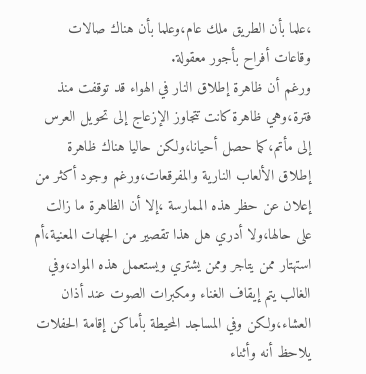،علما بأن الطريق ملك عام،وعلما بأن هناك صالات وقاعات أفراح بأجور معقولة.
ورغم أن ظاهرة إطلاق النار في الهواء قد توقفت منذ فترة،وهي ظاهرة كانت تتجاوز الإزعاج إلى تحويل العرس إلى مأتم،كما حصل أحيانا،ولكن حاليا هناك ظاهرة إطلاق الألعاب النارية والمفرقعات،ورغم وجود أكثر من إعلان عن حظر هذه الممارسة ،إلا أن الظاهرة ما زالت على حالها،ولا أدري هل هذا تقصير من الجهات المعنية،أم استهتار ممن يتاجر وممن يشتري ويستعمل هذه المواد،وفي الغالب يتم إيقاف الغناء ومكبرات الصوت عند أذان العشاء،ولكن وفي المساجد المحيطة بأماكن إقامة الحفلات يلاحظ أنه وأثناء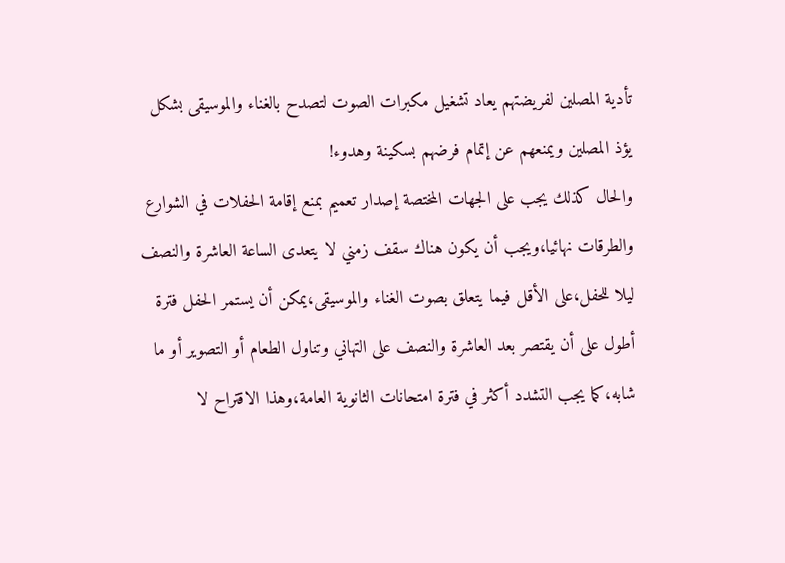تأدية المصلين لفريضتهم يعاد تشغيل مكبرات الصوت لتصدح بالغناء والموسيقى بشكل يؤذ المصلين ويمنعهم عن إتمام فرضهم بسكينة وهدوء!
والحال كذلك يجب على الجهات المختصة إصدار تعميم بمنع إقامة الحفلات في الشوارع والطرقات نهائيا،ويجب أن يكون هناك سقف زمني لا يتعدى الساعة العاشرة والنصف ليلا للحفل،على الأقل فيما يتعلق بصوت الغناء والموسيقى،يمكن أن يستمر الحفل فترة أطول على أن يقتصر بعد العاشرة والنصف على التهاني وتناول الطعام أو التصوير أو ما شابه،كما يجب التشدد أكثر في فترة امتحانات الثانوية العامة،وهذا الاقتراح لا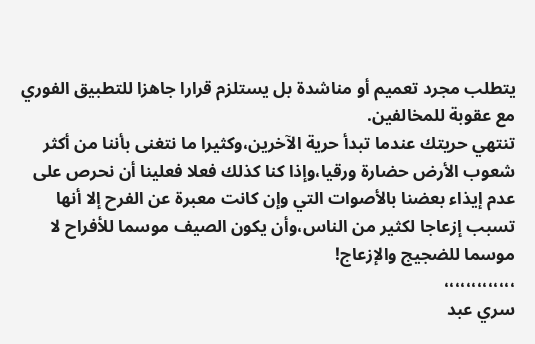يتطلب مجرد تعميم أو مناشدة بل يستلزم قرارا جاهزا للتطبيق الفوري مع عقوبة للمخالفين.
تنتهي حريتك عندما تبدأ حرية الآخرين،وكثيرا ما نتغنى بأننا من أكثر شعوب الأرض حضارة ورقيا،وإذا كنا كذلك فعلا فعلينا أن نحرص على عدم إيذاء بعضنا بالأصوات التي وإن كانت معبرة عن الفرح إلا أنها تسبب إزعاجا لكثير من الناس،وأن يكون الصيف موسما للأفراح لا موسما للضجيج والإزعاج!
،،،،،،،،،،،،،
سري عبد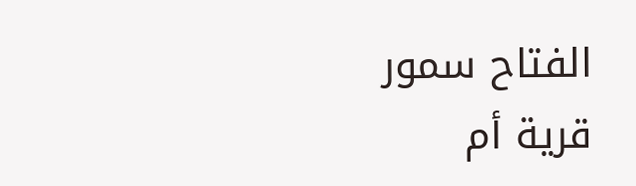الفتاح سمور
قرية أم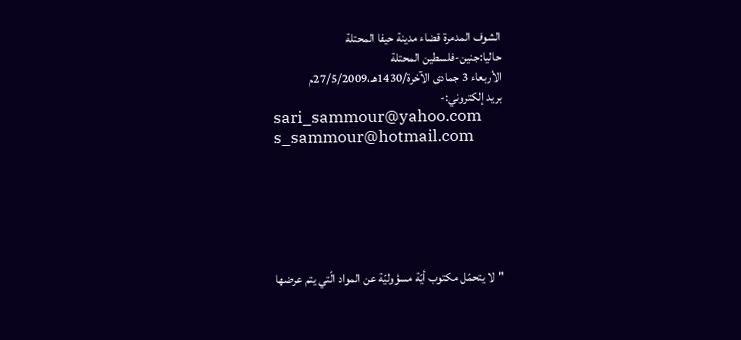الشوف المدمرة قضاء مدينة حيفا المحتلة
حاليا:جنين-فلسطين المحتلة
الأربعاء 3 جمادى الآخرة/1430هـ،27/5/2009م
بريد إلكتروني:-
sari_sammour@yahoo.com
s_sammour@hotmail.com






"لا يتحمّل مكتوب أيّة مسؤوليّة عن المواد الّتي يتم عرضها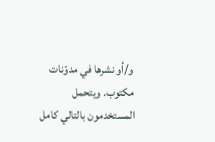و/أو نشرها في مدوّنات مكتوب. ويتحمل المستخدمون بالتالي كامل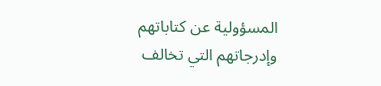المسؤولية عن كتاباتهم وإدرجاتهم التي تخالف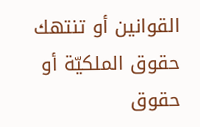القوانين أو تنتهك حقوق الملكيّة أو حقوق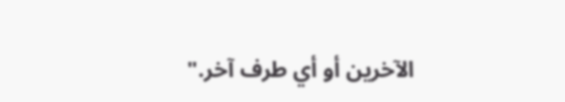الآخرين أو أي طرف آخر."